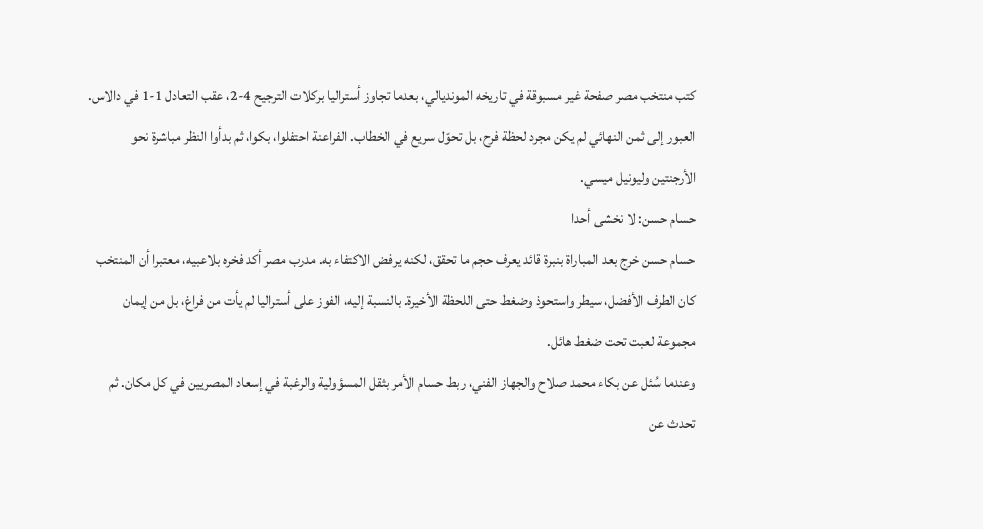كتب منتخب مصر صفحة غير مسبوقة في تاريخه المونديالي، بعدما تجاوز أستراليا بركلات الترجيح 4-2، عقب التعادل 1-1 في دالاس. العبور إلى ثمن النهائي لم يكن مجرد لحظة فرح، بل تحوّل سريع في الخطاب. الفراعنة احتفلوا، بكوا، ثم بدأوا النظر مباشرة نحو الأرجنتين وليونيل ميسي.
حسام حسن: لا نخشى أحدا
حسام حسن خرج بعد المباراة بنبرة قائد يعرف حجم ما تحقق، لكنه يرفض الاكتفاء به. مدرب مصر أكد فخره بلاعبيه، معتبرا أن المنتخب كان الطرف الأفضل، سيطر واستحوذ وضغط حتى اللحظة الأخيرة. بالنسبة إليه، الفوز على أستراليا لم يأت من فراغ، بل من إيمان مجموعة لعبت تحت ضغط هائل.
وعندما سُئل عن بكاء محمد صلاح والجهاز الفني، ربط حسام الأمر بثقل المسؤولية والرغبة في إسعاد المصريين في كل مكان. ثم تحدث عن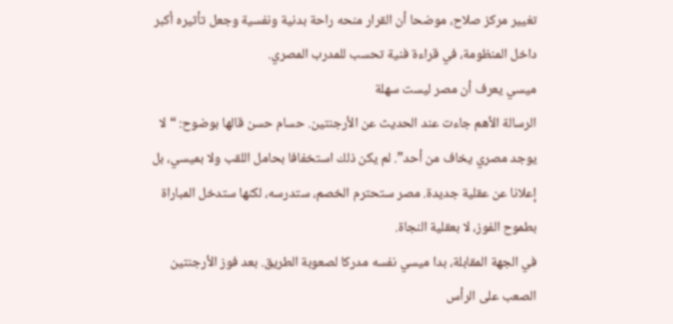تغيير مركز صلاح، موضحا أن القرار منحه راحة بدنية ونفسية وجعل تأثيره أكبر داخل المنظومة، في قراءة فنية تحسب للمدرب المصري.
ميسي يعرف أن مصر ليست سهلة
الرسالة الأهم جاءت عند الحديث عن الأرجنتين. حسام حسن قالها بوضوح: “لا يوجد مصري يخاف من أحد”. لم يكن ذلك استخفافا بحامل اللقب ولا بميسي، بل إعلانا عن عقلية جديدة. مصر ستحترم الخصم، ستدرسه، لكنها ستدخل المباراة بطموح الفوز، لا بعقلية النجاة.
في الجهة المقابلة، بدا ميسي نفسه مدركا لصعوبة الطريق. بعد فوز الأرجنتين الصعب على الرأس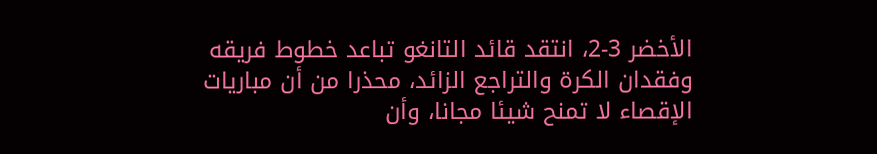الأخضر 3-2، انتقد قائد التانغو تباعد خطوط فريقه وفقدان الكرة والتراجع الزائد، محذرا من أن مباريات الإقصاء لا تمنح شيئا مجانا، وأن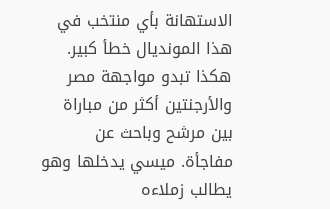الاستهانة بأي منتخب في هذا المونديال خطأ كبير.
هكذا تبدو مواجهة مصر والأرجنتين أكثر من مباراة بين مرشح وباحث عن مفاجأة. ميسي يدخلها وهو يطالب زملاءه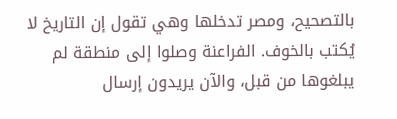بالتصحيح، ومصر تدخلها وهي تقول إن التاريخ لا يُكتب بالخوف. الفراعنة وصلوا إلى منطقة لم يبلغوها من قبل، والآن يريدون إرسال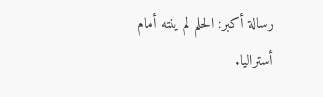رسالة أكبر: الحلم لم ينته أمام أستراليا.